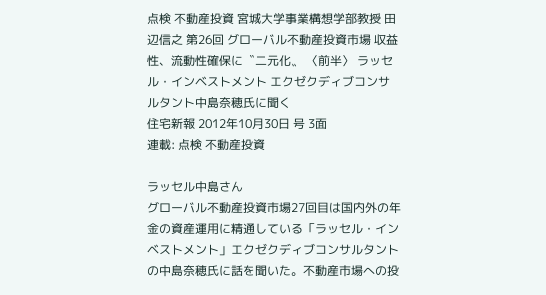点検 不動産投資 宮城大学事業構想学部教授 田辺信之 第26回 グローバル不動産投資市場 収益性、流動性確保に〝二元化〟 〈前半〉 ラッセル・インベストメント エクゼクディブコンサルタント中島奈穂氏に聞く
住宅新報 2012年10月30日 号 3面
連載: 点検 不動産投資

ラッセル中島さん
グローバル不動産投資市場27回目は国内外の年金の資産運用に精通している「ラッセル・インベストメント」エクゼクディブコンサルタントの中島奈穂氏に話を聞いた。不動産市場への投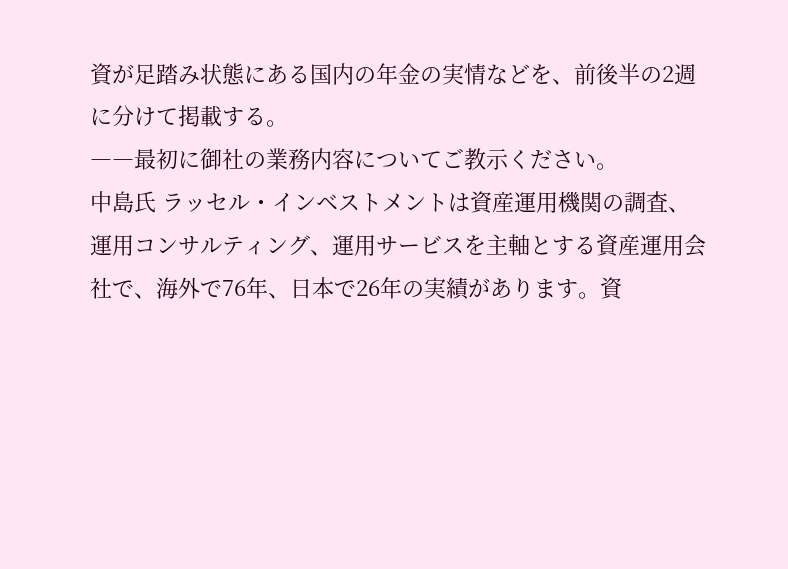資が足踏み状態にある国内の年金の実情などを、前後半の2週に分けて掲載する。
――最初に御社の業務内容についてご教示ください。
中島氏 ラッセル・インベストメントは資産運用機関の調査、運用コンサルティング、運用サービスを主軸とする資産運用会社で、海外で76年、日本で26年の実績があります。資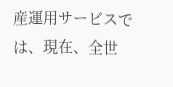産運用サービスでは、現在、全世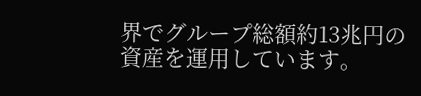界でグループ総額約13兆円の資産を運用しています。